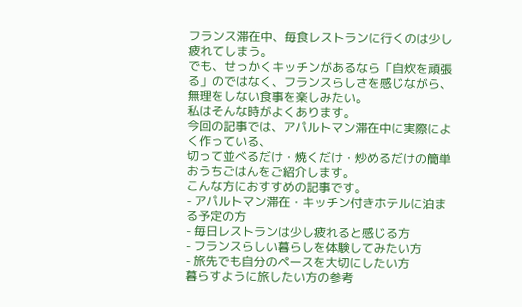フランス滞在中、毎食レストランに行くのは少し疲れてしまう。
でも、せっかくキッチンがあるなら「自炊を頑張る」のではなく、フランスらしさを感じながら、無理をしない食事を楽しみたい。
私はそんな時がよくあります。
今回の記事では、アパルトマン滞在中に実際によく作っている、
切って並べるだけ・焼くだけ・炒めるだけの簡単おうちごはんをご紹介します。
こんな方におすすめの記事です。
- アパルトマン滞在・キッチン付きホテルに泊まる予定の方
- 毎日レストランは少し疲れると感じる方
- フランスらしい暮らしを体験してみたい方
- 旅先でも自分のペースを大切にしたい方
暮らすように旅したい方の参考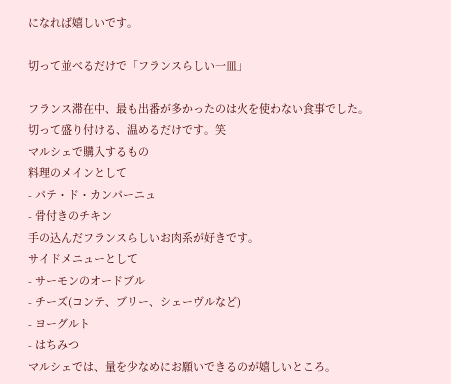になれば嬉しいです。

切って並べるだけで「フランスらしい一皿」

フランス滞在中、最も出番が多かったのは火を使わない食事でした。
切って盛り付ける、温めるだけです。笑
マルシェで購入するもの
料理のメインとして
- パテ・ド・カンパーニュ
- 骨付きのチキン
手の込んだフランスらしいお肉系が好きです。
サイドメニューとして
- サーモンのオードブル
- チーズ(コンテ、ブリー、シェーヴルなど)
- ヨーグルト
- はちみつ
マルシェでは、量を少なめにお願いできるのが嬉しいところ。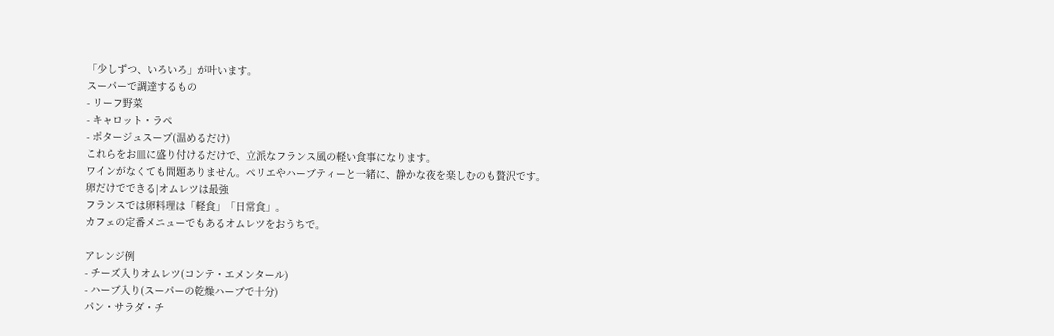「少しずつ、いろいろ」が叶います。
スーパーで調達するもの
- リーフ野菜
- キャロット・ラペ
- ポタージュスープ(温めるだけ)
これらをお皿に盛り付けるだけで、立派なフランス風の軽い食事になります。
ワインがなくても問題ありません。ペリエやハーブティーと一緒に、静かな夜を楽しむのも贅沢です。
卵だけでできる|オムレツは最強
フランスでは卵料理は「軽食」「日常食」。
カフェの定番メニューでもあるオムレツをおうちで。

アレンジ例
- チーズ入りオムレツ(コンテ・エメンタール)
- ハーブ入り(スーパーの乾燥ハーブで十分)
パン・サラダ・チ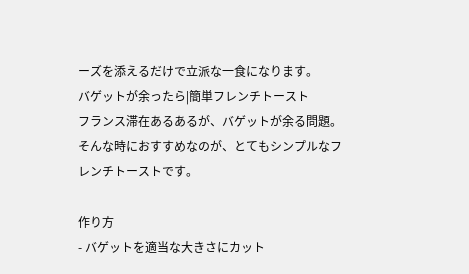ーズを添えるだけで立派な一食になります。
バゲットが余ったら|簡単フレンチトースト
フランス滞在あるあるが、バゲットが余る問題。
そんな時におすすめなのが、とてもシンプルなフレンチトーストです。

作り方
- バゲットを適当な大きさにカット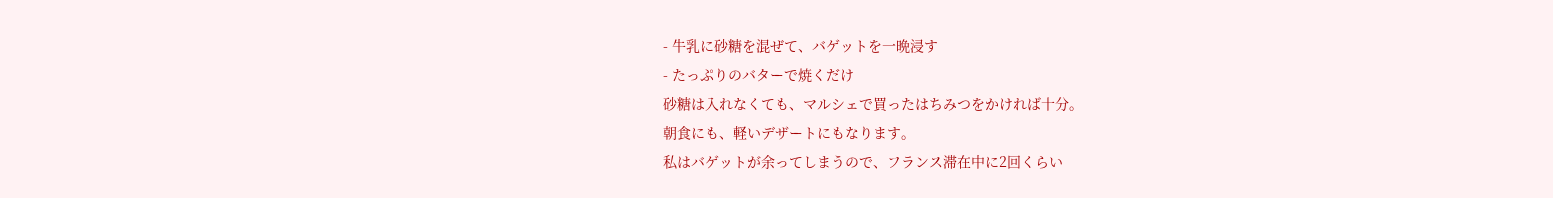- 牛乳に砂糖を混ぜて、バゲットを一晩浸す
- たっぷりのバターで焼くだけ
砂糖は入れなくても、マルシェで買ったはちみつをかければ十分。
朝食にも、軽いデザートにもなります。
私はバゲットが余ってしまうので、フランス滞在中に2回くらい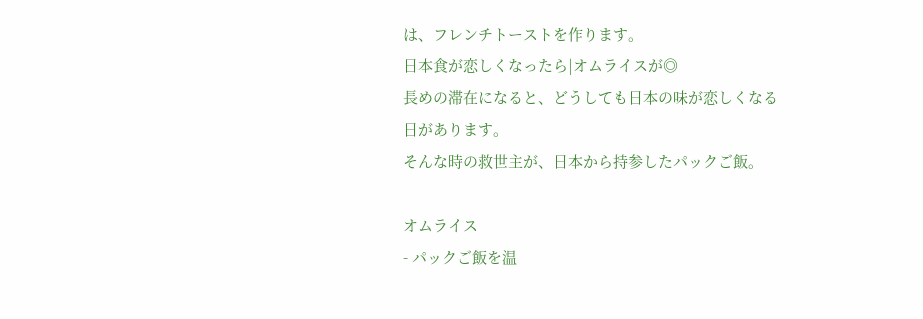は、フレンチトーストを作ります。
日本食が恋しくなったら|オムライスが◎
長めの滞在になると、どうしても日本の味が恋しくなる日があります。
そんな時の救世主が、日本から持参したパックご飯。

オムライス
- パックご飯を温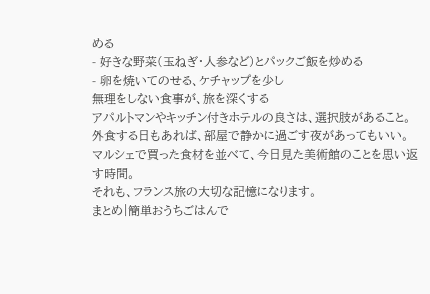める
- 好きな野菜(玉ねぎ・人参など)とパックご飯を炒める
- 卵を焼いてのせる、ケチャップを少し
無理をしない食事が、旅を深くする
アパルトマンやキッチン付きホテルの良さは、選択肢があること。
外食する日もあれば、部屋で静かに過ごす夜があってもいい。
マルシェで買った食材を並べて、今日見た美術館のことを思い返す時間。
それも、フランス旅の大切な記憶になります。
まとめ|簡単おうちごはんで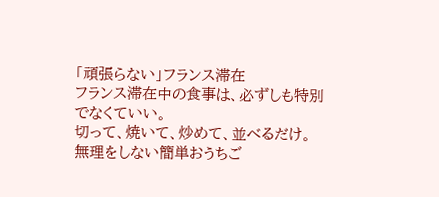「頑張らない」フランス滞在
フランス滞在中の食事は、必ずしも特別でなくていい。
切って、焼いて、炒めて、並べるだけ。
無理をしない簡単おうちご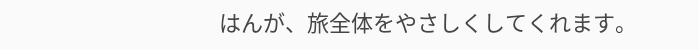はんが、旅全体をやさしくしてくれます。